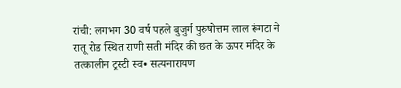रांची: लगभग 30 वर्ष पहले बुजुर्ग पुरुषोत्तम लाल रूंगटा ने रातू रोड स्थित राणी सती मंदिर की छत के ऊपर मंदिर के तत्कालीन ट्रस्टी स्व• सत्यनारायण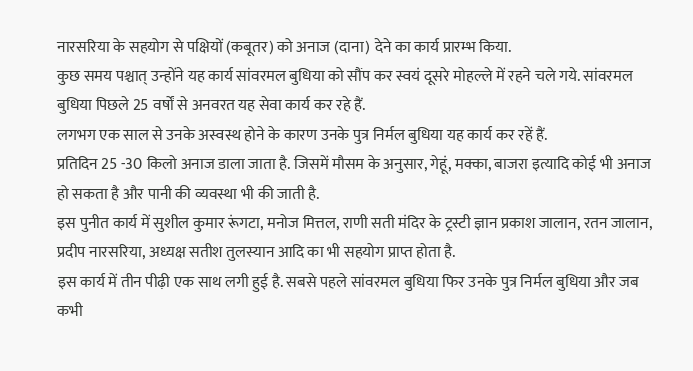नारसरिया के सहयोग से पक्षियों (कबूतर) को अनाज (दाना) देने का कार्य प्रारम्भ किया.
कुछ समय पश्चात् उन्होंने यह कार्य सांवरमल बुधिया को सौंप कर स्वयं दूसरे मोहल्ले में रहने चले गये. सांवरमल बुधिया पिछले 25 वर्षों से अनवरत यह सेवा कार्य कर रहे हैं.
लगभग एक साल से उनके अस्वस्थ होने के कारण उनके पुत्र निर्मल बुधिया यह कार्य कर रहें हैं.
प्रतिदिन 25 -30 किलो अनाज डाला जाता है. जिसमें मौसम के अनुसार, गेहूं, मक्का, बाजरा इत्यादि कोई भी अनाज हो सकता है और पानी की व्यवस्था भी की जाती है.
इस पुनीत कार्य में सुशील कुमार रूंगटा, मनोज मित्तल, राणी सती मंदिर के ट्रस्टी ज्ञान प्रकाश जालान, रतन जालान, प्रदीप नारसरिया, अध्यक्ष सतीश तुलस्यान आदि का भी सहयोग प्राप्त होता है.
इस कार्य में तीन पीढ़ी एक साथ लगी हुई है. सबसे पहले सांवरमल बुधिया फिर उनके पुत्र निर्मल बुधिया और जब कभी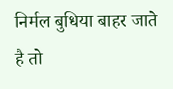निर्मल बुधिया बाहर जाते है तो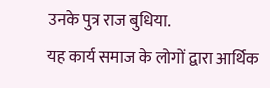उनके पुत्र राज बुधिया.
यह कार्य समाज के लोगों द्वारा आर्थिक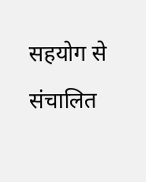सहयोग से संचालित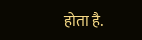होता है.